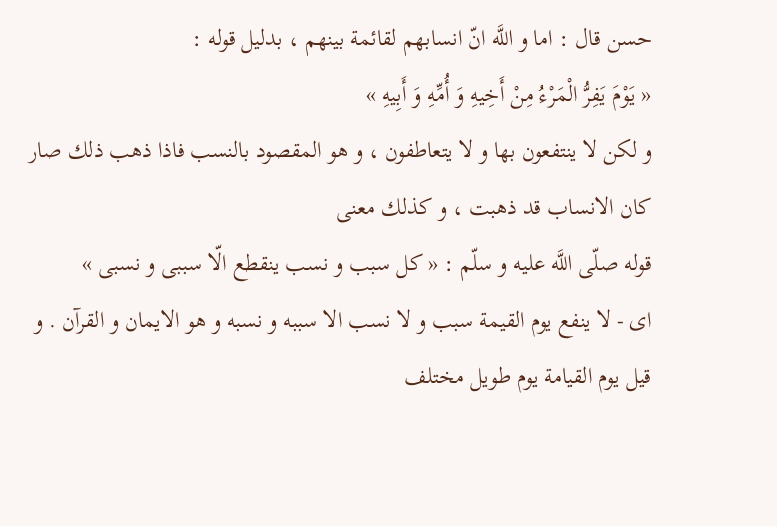حسن قال : اما و اللَّه انّ انسابهم لقائمة بينهم ، بدليل قوله :
« يَوْمَ يَفِرُّ الْمَرْءُ مِنْ أَخِيهِ وَ أُمِّهِ وَ أَبِيهِ »
و لكن لا ينتفعون بها و لا يتعاطفون ، و هو المقصود بالنسب فاذا ذهب ذلك صار كان الانساب قد ذهبت ، و كذلك معنى
قوله صلّى اللَّه عليه و سلّم : « كل سبب و نسب ينقطع الّا سببى و نسبى »
اى - لا ينفع يوم القيمة سبب و لا نسب الا سببه و نسبه و هو الايمان و القرآن . و قيل يوم القيامة يوم طويل مختلف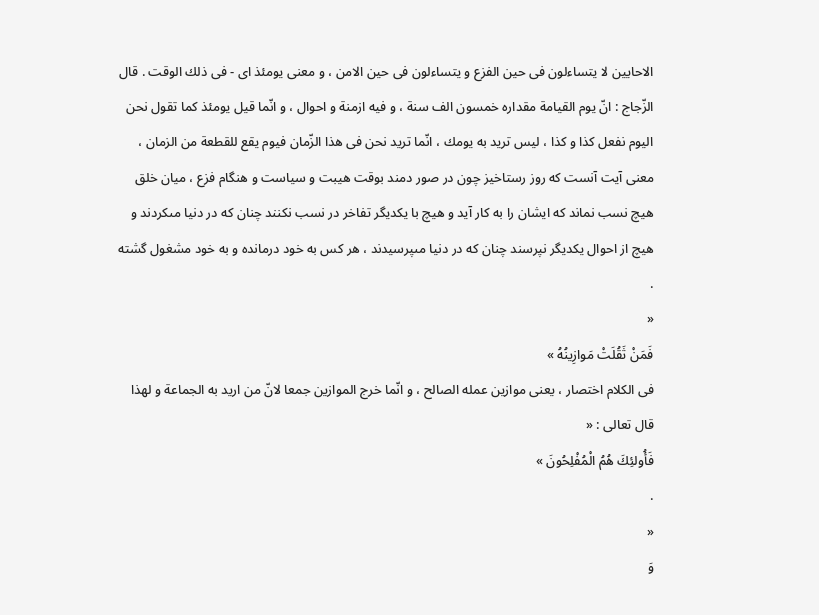الاحايين لا يتساءلون فى حين الفزع و يتساءلون فى حين الامن ، و معنى يومئذ اى - فى ذلك الوقت . قال الزّجاج : انّ يوم القيامة مقداره خمسون الف سنة ، و فيه ازمنة و احوال ، و انّما قيل يومئذ كما تقول نحن اليوم نفعل كذا و كذا ، ليس تريد به يومك ، انّما تريد نحن فى هذا الزّمان فيوم يقع للقطعة من الزمان ، معنى آيت آنست كه روز رستاخيز چون در صور دمند بوقت هيبت و سياست و هنگام فزع ، ميان خلق هيچ نسب نماند كه ايشان را به كار آيد و هيچ با يكديگر تفاخر در نسب نكنند چنان كه در دنيا مىكردند و هيچ از احوال يكديگر نپرسند چنان كه در دنيا مىپرسيدند ، هر كس به خود درمانده و به خود مشغول گشته .
«
فَمَنْ ثَقُلَتْ مَوازِينُهُ »
فى الكلام اختصار ، يعنى موازين عمله الصالح ، و انّما خرج الموازين جمعا لانّ من اريد به الجماعة و لهذا قال تعالى : «
فَأُولئِكَ هُمُ الْمُفْلِحُونَ »
.
«
وَ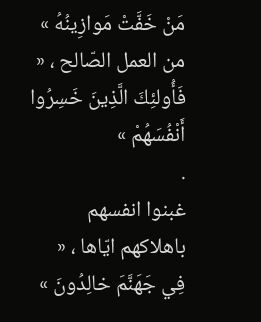مَنْ خَفَّتْ مَوازِينُهُ »
من العمل الصّالح ، «
فَأُولئِكَ الَّذِينَ خَسِرُوا أَنْفُسَهُمْ »
.
غبنوا انفسهم باهلاكهم ايّاها ، «
فِي جَهَنَّمَ خالِدُونَ »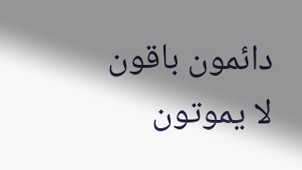دائمون باقون لا يموتون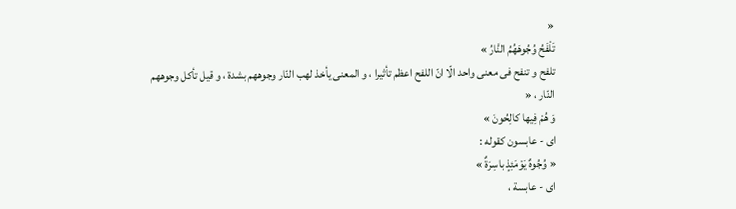«
تَلْفَحُ وُجُوهَهُمُ النَّارُ »
تلفح و تنفح فى معنى واحد الّا انّ اللفح اعظم تأثيرا ، و المعنى يأخذ لهب النّار وجوههم بشدة ، و قيل تأكل وجوههم النّار ، «
وَ هُمْ فِيها كالِحُونَ »
اى - عابسون كقوله :
« وُجُوهٌ يَوْمَئِذٍ باسِرَةٌ »
اى - عابسة ،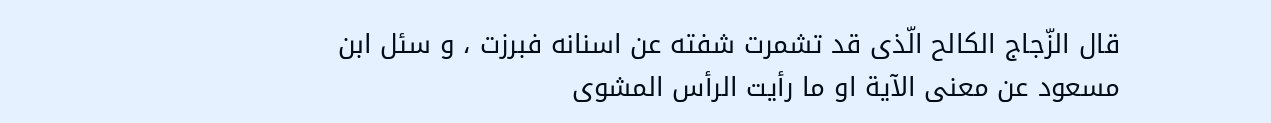قال الزّجاج الكالح الّذى قد تشمرت شفته عن اسنانه فبرزت ، و سئل ابن مسعود عن معنى الآية او ما رأيت الرأس المشوى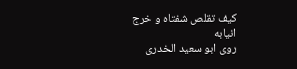كيف تقلص شفتاه و خرج انيابه
روى ابو سعيد الخدرى